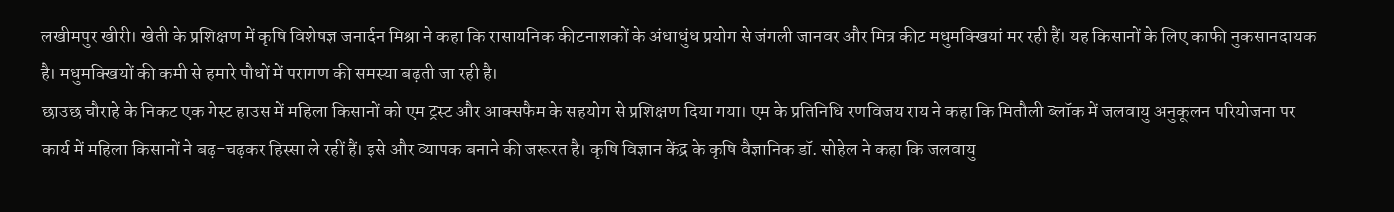लखीमपुर खीरी। खेती के प्रशिक्षण में कृषि विशेषज्ञ जनार्दन मिश्रा ने कहा कि रासायनिक कीटनाशकों के अंधाधुंध प्रयोग से जंगली जानवर और मित्र कीट मधुमक्खियां मर रही हैं। यह किसानों के लिए काफी नुकसानदायक है। मधुमक्खियों की कमी से हमारे पौधों में परागण की समस्या बढ़ती जा रही है।
छाउछ चौराहे के निकट एक गेस्ट हाउस में महिला किसानों को एम ट्रस्ट और आक्सफैम के सहयोग से प्रशिक्षण दिया गया। एम के प्रतिनिधि रणविजय राय ने कहा कि मितौली ब्लॉक में जलवायु अनुकूलन परियोजना पर कार्य में महिला किसानों ने बढ़-चढ़कर हिस्सा ले रहीं हैं। इसे और व्यापक बनाने की जरूरत है। कृषि विज्ञान केंद्र के कृषि वैज्ञानिक डॉ. सोहेल ने कहा कि जलवायु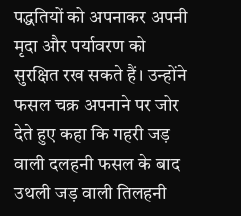पद्धतियों को अपनाकर अपनी मृदा और पर्यावरण को सुरक्षित रख सकते हैं। उन्होंने फसल चक्र अपनाने पर जोर देते हुए कहा कि गहरी जड़ वाली दलहनी फसल के बाद उथली जड़ वाली तिलहनी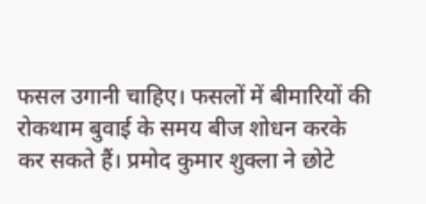फसल उगानी चाहिए। फसलों में बीमारियों की रोकथाम बुवाई के समय बीज शोधन करके कर सकते हैं। प्रमोद कुमार शुक्ला ने छोटे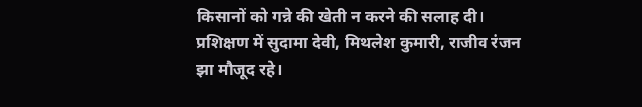किसानों को गन्ने की खेती न करने की सलाह दी। प्रशिक्षण में सुदामा देवी, मिथलेश कुमारी, राजीव रंजन झा मौजूद रहे।